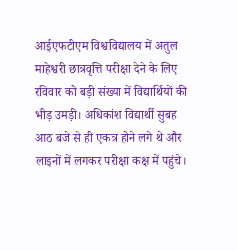आईएफटीएम विश्वविद्यालय में अतुल माहेश्वरी छात्रवृत्ति परीक्षा देने के लिए रविवार को बड़ी संख्या में विद्यार्थियों की भीड़ उमड़ी। अधिकांश विद्यार्थी सुबह आठ बजे से ही एकत्र होने लगे थे और लाइनों में लगकर परीक्षा कक्ष में पहुंचे।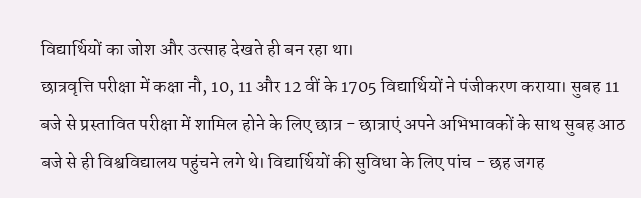विद्यार्थियों का जोश और उत्साह देखते ही बन रहा था।
छात्रवृत्ति परीक्षा में कक्षा नौ, 10, 11 और 12 वीं के 1705 विद्यार्थियों ने पंजीकरण कराया। सुबह 11 बजे से प्रस्तावित परीक्षा में शामिल होने के लिए छात्र - छात्राएं अपने अभिभावकों के साथ सुबह आठ बजे से ही विश्वविद्यालय पहुंचने लगे थे। विद्यार्थियों की सुविधा के लिए पांच - छह जगह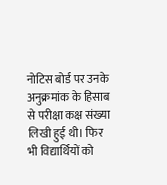नोटिस बोर्ड पर उनके अनुक्रमांक के हिसाब से परीक्षा कक्ष संख्या लिखी हुई थी। फिर भी विद्यार्थियों को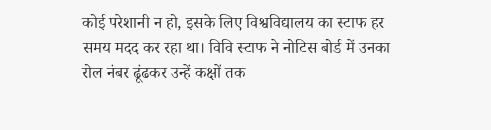कोई परेशानी न हो, इसके लिए विश्वविद्यालय का स्टाफ हर समय मदद कर रहा था। विवि स्टाफ ने नोटिस बोर्ड में उनका रोल नंबर ढूंढकर उन्हें कक्षों तक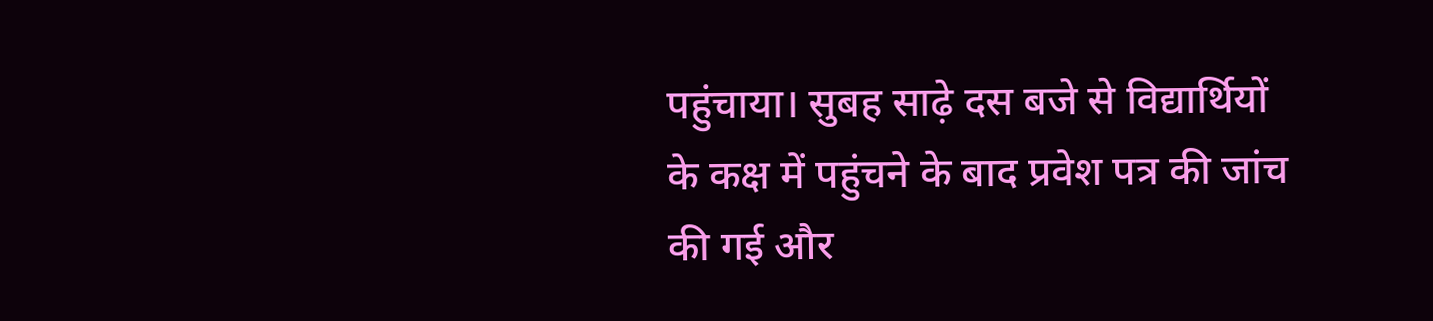पहुंचाया। सुबह साढ़े दस बजे से विद्यार्थियों के कक्ष में पहुंचने के बाद प्रवेश पत्र की जांच की गई और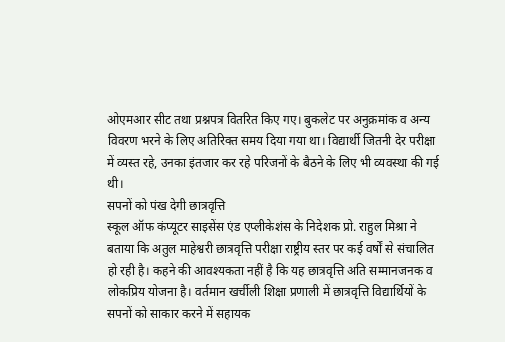ओएमआर सीट तथा प्रश्नपत्र वितरित किए गए। बुकलेट पर अनुक्रमांक व अन्य विवरण भरने के लिए अतिरिक्त समय दिया गया था। विद्यार्थी जितनी देर परीक्षा में व्यस्त रहे, उनका इंतजार कर रहे परिजनों के बैठने के लिए भी व्यवस्था की गई थी।
सपनों को पंख देगी छात्रवृत्ति
स्कूल ऑफ कंप्यूटर साइसेंस एंड एप्लीकेशंस के निदेशक प्रो. राहुल मिश्रा ने बताया कि अतुल माहेश्वरी छात्रवृत्ति परीक्षा राष्ट्रीय स्तर पर कई वर्षों से संचालित हो रही है। कहने की आवश्यकता नहीं है कि यह छात्रवृत्ति अति सम्मानजनक व लोकप्रिय योजना है। वर्तमान खर्चीली शिक्षा प्रणाली में छात्रवृत्ति विद्यार्थियों के सपनों को साकार करने में सहायक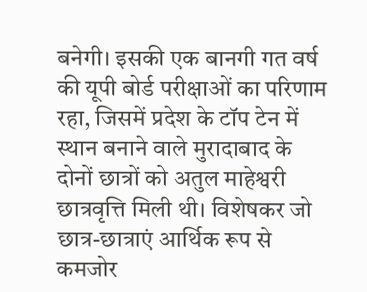बनेगी। इसकी एक बानगी गत वर्ष की यूपी बोर्ड परीक्षाओं का परिणाम रहा, जिसमें प्रदेश के टॉप टेन में स्थान बनाने वाले मुरादाबाद के दोनों छात्रों को अतुल माहेश्वरी छात्रवृत्ति मिली थी। विशेषकर जो छात्र-छात्राएं आर्थिक रूप से कमजोर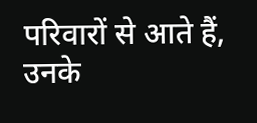परिवारों से आते हैं, उनके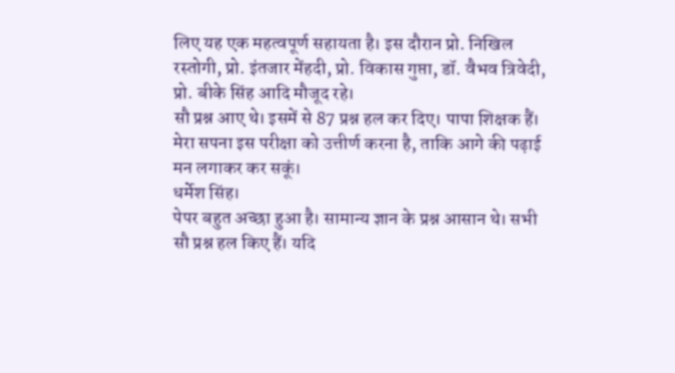लिए यह एक महत्वपूर्ण सहायता है। इस दौरान प्रो. निखिल रस्तोगी, प्रो. इंतजार मेंहदी, प्रो. विकास गुप्ता, डॉ. वैभव त्रिवेदी, प्रो. बीके सिंह आदि मौजूद रहे।
सौ प्रश्न आए थे। इसमें से 87 प्रश्न हल कर दिए। पापा शिक्षक हैं। मेरा सपना इस परीक्षा को उत्तीर्ण करना है, ताकि आगे की पढ़ाई मन लगाकर कर सकूं।
धर्मेश सिंह।
पेपर बहुत अच्छा हुआ है। सामान्य ज्ञान के प्रश्न आसान थे। सभी सौ प्रश्न हल किए हैं। यदि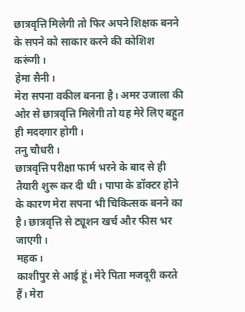छात्रवृत्ति मिलेगी तो फिर अपने शिक्षक बनने के सपने को साकार करने की कोशिश करूंगी।
हेमा सैनी।
मेरा सपना वकील बनना है। अमर उजाला की ओर से छात्रवृत्ति मिलेगी तो यह मेरे लिए बहुत ही मददगार होगी।
तनु चौधरी।
छात्रवृत्ति परीक्षा फार्म भरने के बाद से ही तैयारी शुरू कर दी थी। पापा के डॉक्टर होने के कारण मेरा सपना भी चिकित्सक बनने का है। छात्रवृत्ति से ट्यूशन खर्च और फीस भर जाएगी।
महक।
काशीपुर से आई हूं। मेरे पिता मजदूरी करते हैं। मेरा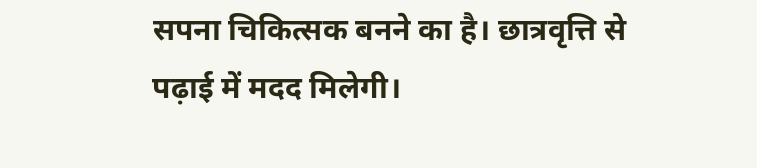सपना चिकित्सक बनने का है। छात्रवृत्ति से पढ़ाई में मदद मिलेगी।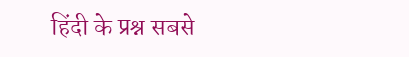हिंदी के प्रश्न सबसे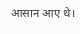आसान आए थे।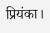प्रियंका।